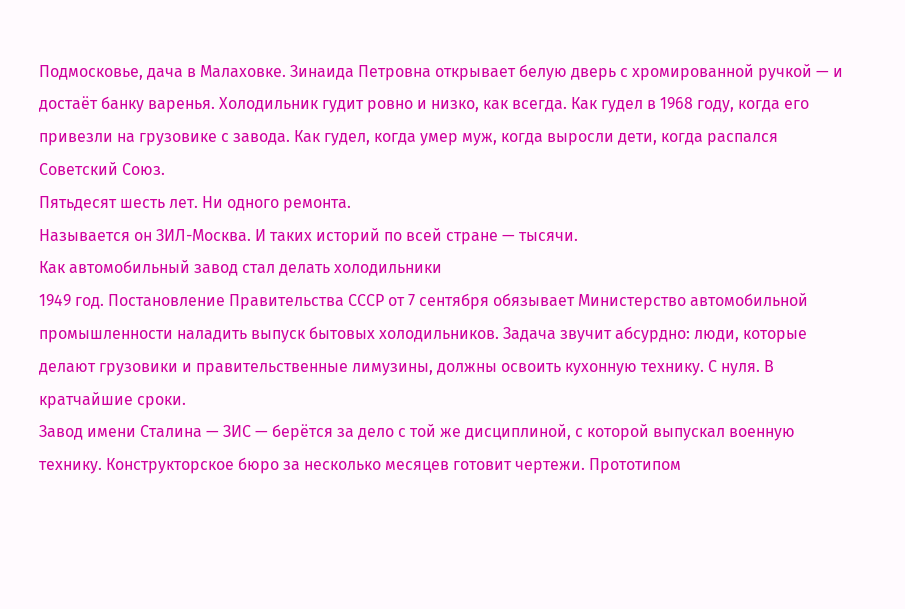Подмосковье, дача в Малаховке. Зинаида Петровна открывает белую дверь с хромированной ручкой — и достаёт банку варенья. Холодильник гудит ровно и низко, как всегда. Как гудел в 1968 году, когда его привезли на грузовике с завода. Как гудел, когда умер муж, когда выросли дети, когда распался Советский Союз.
Пятьдесят шесть лет. Ни одного ремонта.
Называется он ЗИЛ-Москва. И таких историй по всей стране — тысячи.
Как автомобильный завод стал делать холодильники
1949 год. Постановление Правительства СССР от 7 сентября обязывает Министерство автомобильной промышленности наладить выпуск бытовых холодильников. Задача звучит абсурдно: люди, которые делают грузовики и правительственные лимузины, должны освоить кухонную технику. С нуля. В кратчайшие сроки.
Завод имени Сталина — ЗИС — берётся за дело с той же дисциплиной, с которой выпускал военную технику. Конструкторское бюро за несколько месяцев готовит чертежи. Прототипом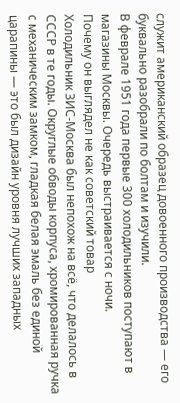служит американский образец довоенного производства — его буквально разобрали по болтам и изучили.
В феврале 1951 года первые 300 холодильников поступают в магазины Москвы. Очередь выстраивается с ночи.
Почему он выглядел не как советский товар
Холодильник ЗИС-Москва был непохож на всё, что делалось в СССР в те годы. Округлые обводы корпуса, хромированная ручка с механическим замком, гладкая белая эмаль без единой царапины — это был дизайн уровня лучших западных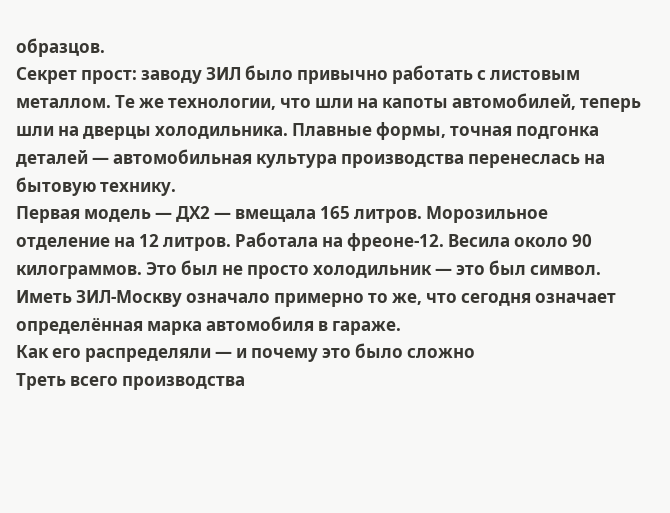образцов.
Секрет прост: заводу ЗИЛ было привычно работать с листовым металлом. Те же технологии, что шли на капоты автомобилей, теперь шли на дверцы холодильника. Плавные формы, точная подгонка деталей — автомобильная культура производства перенеслась на бытовую технику.
Первая модель — ДХ2 — вмещала 165 литров. Морозильное отделение на 12 литров. Работала на фреоне-12. Весила около 90 килограммов. Это был не просто холодильник — это был символ. Иметь ЗИЛ-Москву означало примерно то же, что сегодня означает определённая марка автомобиля в гараже.
Как его распределяли — и почему это было сложно
Треть всего производства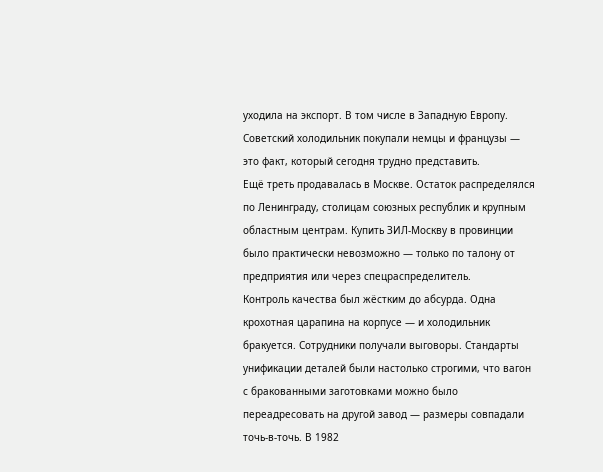уходила на экспорт. В том числе в Западную Европу. Советский холодильник покупали немцы и французы — это факт, который сегодня трудно представить.
Ещё треть продавалась в Москве. Остаток распределялся по Ленинграду, столицам союзных республик и крупным областным центрам. Купить ЗИЛ-Москву в провинции было практически невозможно — только по талону от предприятия или через спецраспределитель.
Контроль качества был жёстким до абсурда. Одна крохотная царапина на корпусе — и холодильник бракуется. Сотрудники получали выговоры. Стандарты унификации деталей были настолько строгими, что вагон с бракованными заготовками можно было переадресовать на другой завод — размеры совпадали точь-в-точь. В 1982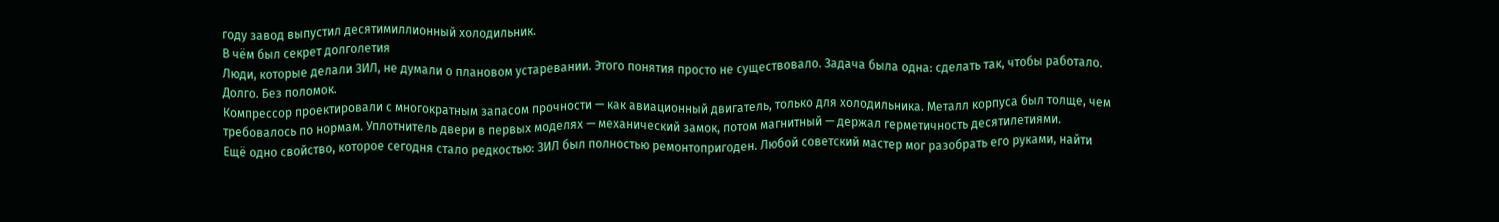году завод выпустил десятимиллионный холодильник.
В чём был секрет долголетия
Люди, которые делали ЗИЛ, не думали о плановом устаревании. Этого понятия просто не существовало. Задача была одна: сделать так, чтобы работало. Долго. Без поломок.
Компрессор проектировали с многократным запасом прочности — как авиационный двигатель, только для холодильника. Металл корпуса был толще, чем требовалось по нормам. Уплотнитель двери в первых моделях — механический замок, потом магнитный — держал герметичность десятилетиями.
Ещё одно свойство, которое сегодня стало редкостью: ЗИЛ был полностью ремонтопригоден. Любой советский мастер мог разобрать его руками, найти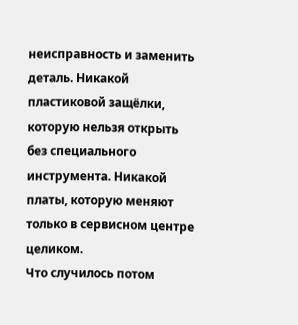неисправность и заменить деталь. Никакой пластиковой защёлки, которую нельзя открыть без специального инструмента. Никакой платы, которую меняют только в сервисном центре целиком.
Что случилось потом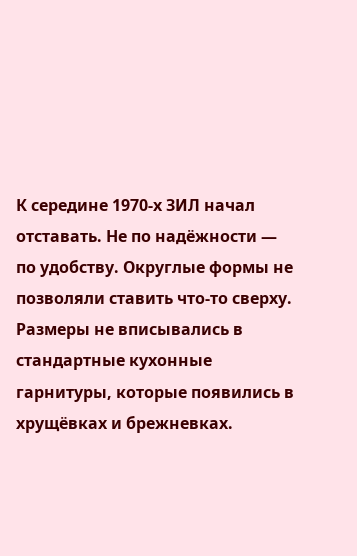К середине 1970-х ЗИЛ начал отставать. Не по надёжности — по удобству. Округлые формы не позволяли ставить что-то сверху. Размеры не вписывались в стандартные кухонные гарнитуры, которые появились в хрущёвках и брежневках.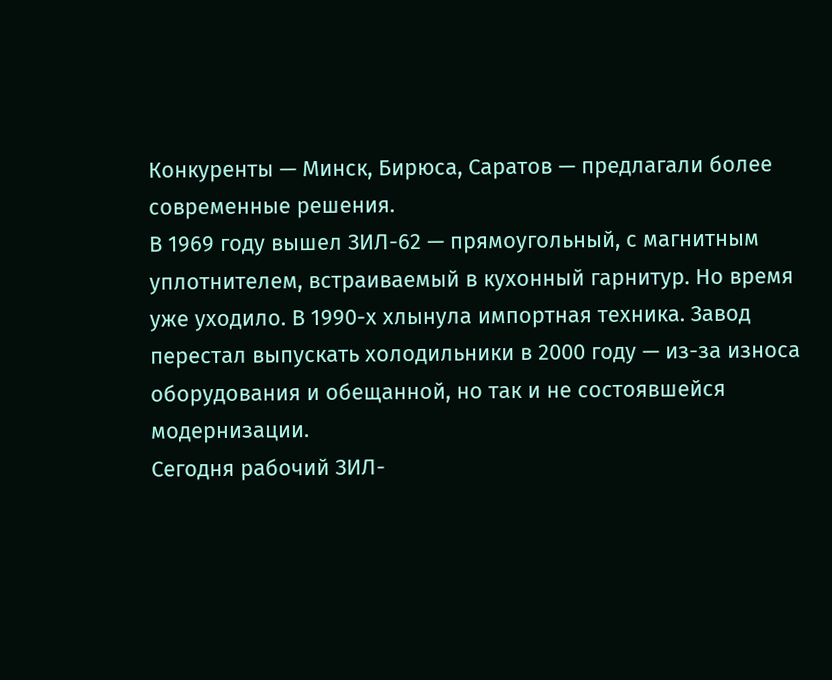Конкуренты — Минск, Бирюса, Саратов — предлагали более современные решения.
В 1969 году вышел ЗИЛ-62 — прямоугольный, с магнитным уплотнителем, встраиваемый в кухонный гарнитур. Но время уже уходило. В 1990-х хлынула импортная техника. Завод перестал выпускать холодильники в 2000 году — из-за износа оборудования и обещанной, но так и не состоявшейся модернизации.
Сегодня рабочий ЗИЛ-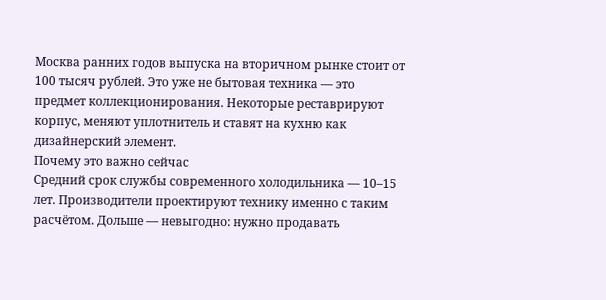Москва ранних годов выпуска на вторичном рынке стоит от 100 тысяч рублей. Это уже не бытовая техника — это предмет коллекционирования. Некоторые реставрируют корпус, меняют уплотнитель и ставят на кухню как дизайнерский элемент.
Почему это важно сейчас
Средний срок службы современного холодильника — 10–15 лет. Производители проектируют технику именно с таким расчётом. Дольше — невыгодно: нужно продавать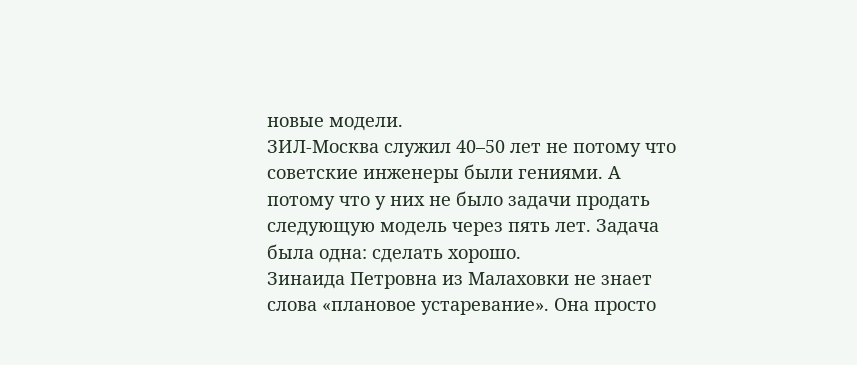новые модели.
ЗИЛ-Москва служил 40–50 лет не потому что советские инженеры были гениями. А потому что у них не было задачи продать следующую модель через пять лет. Задача была одна: сделать хорошо.
Зинаида Петровна из Малаховки не знает слова «плановое устаревание». Она просто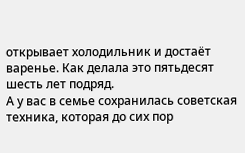открывает холодильник и достаёт варенье. Как делала это пятьдесят шесть лет подряд.
А у вас в семье сохранилась советская техника, которая до сих пор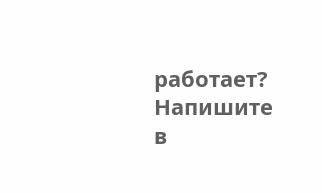работает? Напишите в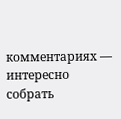комментариях — интересно собрать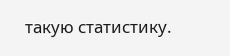такую статистику.